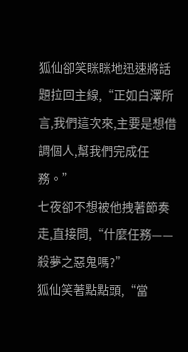狐仙卻笑眯眯地迅速將話題拉回主線,“正如白澤所言,我們這次來,主要是想借調個人,幫我們完成任務。”
七夜卻不想被他拽著節奏走,直接問,“什麼任務——殺夢之惡鬼嗎?”
狐仙笑著點點頭,“當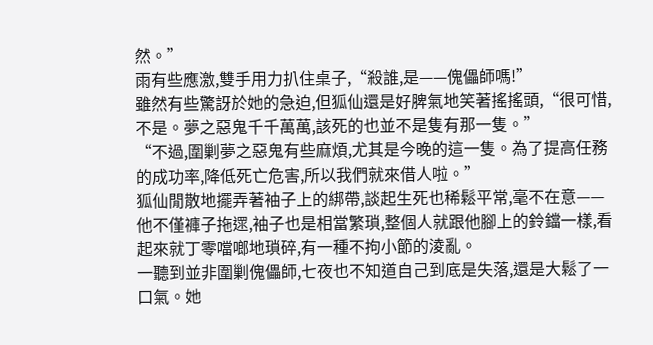然。”
雨有些應激,雙手用力扒住桌子,“殺誰,是——傀儡師嗎!”
雖然有些驚訝於她的急迫,但狐仙還是好脾氣地笑著搖搖頭,“很可惜,不是。夢之惡鬼千千萬萬,該死的也並不是隻有那一隻。”
“不過,圍剿夢之惡鬼有些麻煩,尤其是今晚的這一隻。為了提高任務的成功率,降低死亡危害,所以我們就來借人啦。”
狐仙閒散地擺弄著袖子上的綁帶,談起生死也稀鬆平常,毫不在意——他不僅褲子拖遝,袖子也是相當繁瑣,整個人就跟他腳上的鈴鐺一樣,看起來就丁零噹啷地瑣碎,有一種不拘小節的淩亂。
一聽到並非圍剿傀儡師,七夜也不知道自己到底是失落,還是大鬆了一口氣。她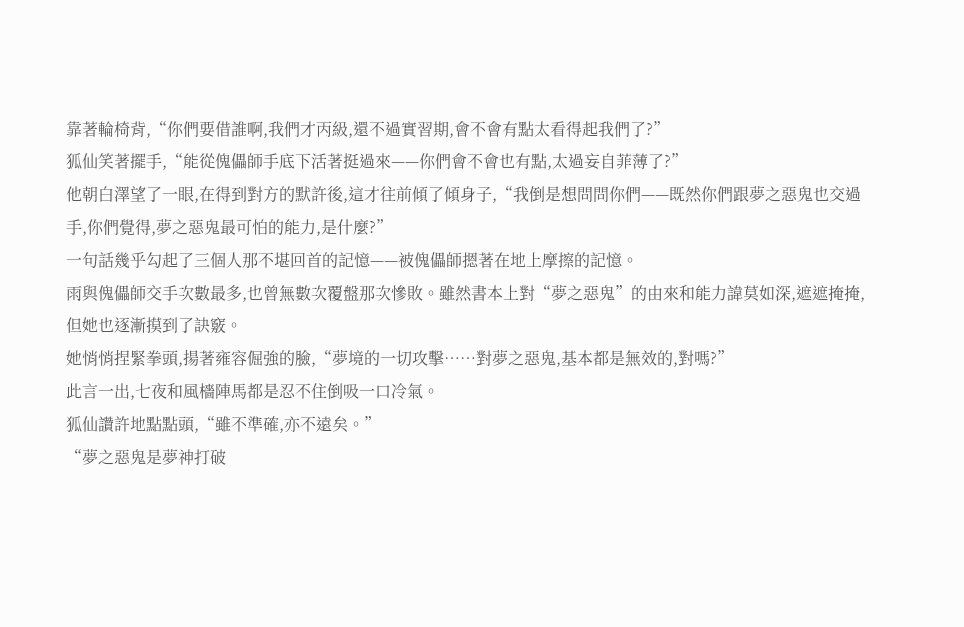靠著輪椅背,“你們要借誰啊,我們才丙級,還不過實習期,會不會有點太看得起我們了?”
狐仙笑著擺手,“能從傀儡師手底下活著挺過來——你們會不會也有點,太過妄自菲薄了?”
他朝白澤望了一眼,在得到對方的默許後,這才往前傾了傾身子,“我倒是想問問你們——既然你們跟夢之惡鬼也交過手,你們覺得,夢之惡鬼最可怕的能力,是什麼?”
一句話幾乎勾起了三個人那不堪回首的記憶——被傀儡師摁著在地上摩擦的記憶。
雨與傀儡師交手次數最多,也曾無數次覆盤那次慘敗。雖然書本上對“夢之惡鬼”的由來和能力諱莫如深,遮遮掩掩,但她也逐漸摸到了訣竅。
她悄悄捏緊拳頭,揚著雍容倔強的臉,“夢境的一切攻擊……對夢之惡鬼,基本都是無效的,對嗎?”
此言一出,七夜和風檣陣馬都是忍不住倒吸一口冷氣。
狐仙讚許地點點頭,“雖不準確,亦不遠矣。”
“夢之惡鬼是夢神打破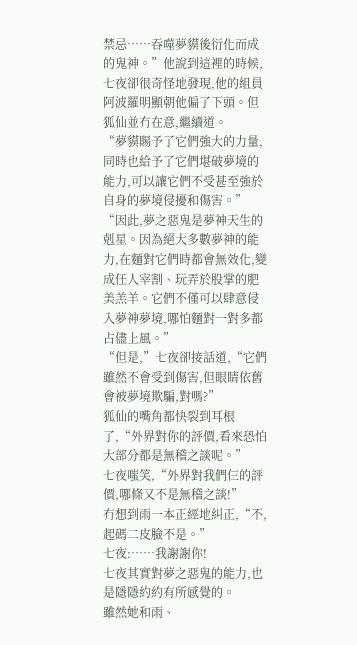禁忌……吞噬夢貘後衍化而成的鬼神。”他說到這裡的時候,七夜卻很奇怪地發現,他的組員阿波羅明顯朝他偏了下頭。但狐仙並冇在意,繼續道。
“夢貘賜予了它們強大的力量,同時也給予了它們堪破夢境的能力,可以讓它們不受甚至強於自身的夢境侵擾和傷害。”
“因此,夢之惡鬼是夢神天生的剋星。因為絕大多數夢神的能力,在麵對它們時都會無效化,變成任人宰割、玩弄於股掌的肥美羔羊。它們不僅可以肆意侵入夢神夢境,哪怕麵對一對多都占儘上風。”
“但是,”七夜卻接話道,“它們雖然不會受到傷害,但眼睛依舊會被夢境欺騙,對嗎?”
狐仙的嘴角都快裂到耳根了,“外界對你的評價,看來恐怕大部分都是無稽之談呢。”
七夜嗤笑,“外界對我們仨的評價,哪條又不是無稽之談!”
冇想到雨一本正經地糾正,“不,起碼二皮臉不是。”
七夜:……我謝謝你!
七夜其實對夢之惡鬼的能力,也是隱隱約約有所感覺的。
雖然她和雨、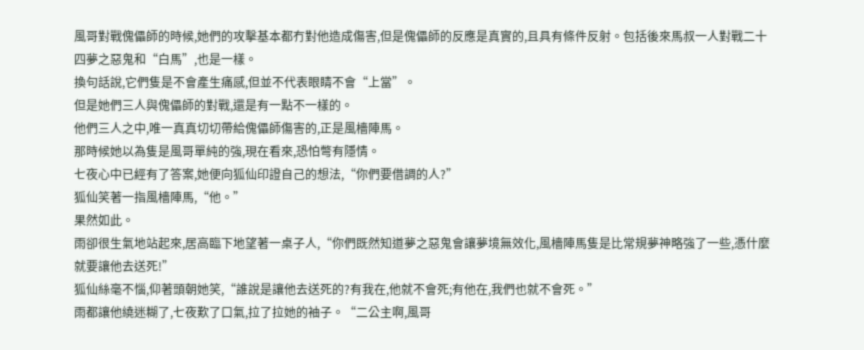風哥對戰傀儡師的時候,她們的攻擊基本都冇對他造成傷害,但是傀儡師的反應是真實的,且具有條件反射。包括後來馬叔一人對戰二十四夢之惡鬼和“白馬”,也是一樣。
換句話說,它們隻是不會產生痛感,但並不代表眼睛不會“上當”。
但是她們三人與傀儡師的對戰,還是有一點不一樣的。
他們三人之中,唯一真真切切帶給傀儡師傷害的,正是風檣陣馬。
那時候她以為隻是風哥單純的強,現在看來,恐怕彆有隱情。
七夜心中已經有了答案,她便向狐仙印證自己的想法,“你們要借調的人?”
狐仙笑著一指風檣陣馬,“他。”
果然如此。
雨卻很生氣地站起來,居高臨下地望著一桌子人,“你們既然知道夢之惡鬼會讓夢境無效化,風檣陣馬隻是比常規夢神略強了一些,憑什麼就要讓他去送死!”
狐仙絲毫不惱,仰著頭朝她笑,“誰說是讓他去送死的?有我在,他就不會死;有他在,我們也就不會死。”
雨都讓他繞迷糊了,七夜歎了口氣,拉了拉她的袖子。“二公主啊,風哥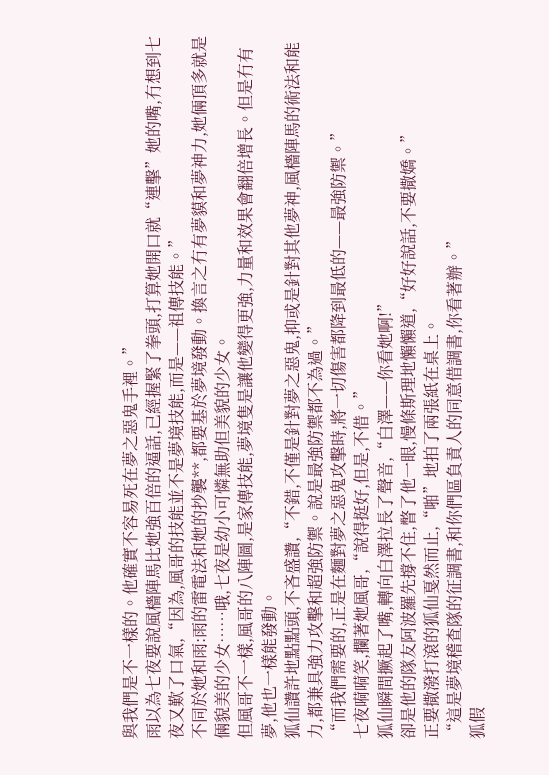與我們是不一樣的。他確實不容易死在夢之惡鬼手裡。”
雨以為七夜要說風檣陣馬比她強百倍的逼話,已經握緊了拳頭,打算她開口就“連擊”她的嘴,冇想到七夜又歎了口氣,“因為,風哥的技能並不是夢境技能,而是——祖傳技能。”
不同於她和雨:雨的雷電法和她的抄襲**,都要基於夢境發動。換言之冇有夢貘和夢神力,她倆頂多就是倆貌美的少女……哦,七夜是幼小可憐無助但美貌的少女。
但風哥不一樣,風哥的八陣圖,是家傳技能,夢境隻是讓他變得更強,力量和效果會翻倍增長。但是冇有夢,他也一樣能發動。
狐仙讚許地點點頭,不吝盛讚,“不錯,不僅是針對夢之惡鬼,抑或是針對其他夢神,風檣陣馬的術法和能力,都兼具強力攻擊和超強防禦。說是最強防禦都不為過。”
“而我們需要的,正是在麵對夢之惡鬼攻擊時,將一切傷害都降到最低的——最強防禦。”
七夜嗬嗬笑,攔著她風哥,“說得挺好,但是,不借。”
狐仙瞬間撅起了嘴,轉向白澤拉長了聲音,“白澤——你看她啊!”
卻是他的隊友阿波羅先撐不住,瞥了他一眼,慢條斯理地懶懶道,“好好說話,不要撒嬌。”
正要撒潑打滾的狐仙戛然而止,“啪”地拍了兩張紙在桌上。
“這是夢境稽查隊的征調書,和你們區負責人的同意借調書,你看著辦。”
狐假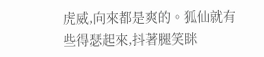虎威,向來都是爽的。狐仙就有些得瑟起來,抖著腿笑眯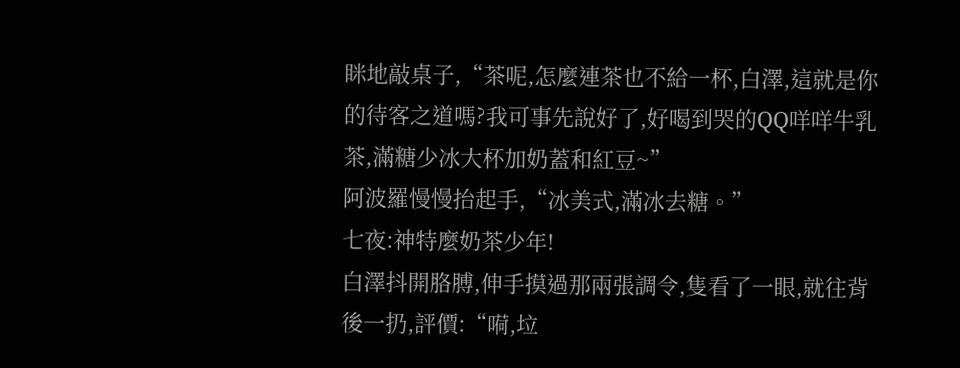眯地敲桌子,“茶呢,怎麼連茶也不給一杯,白澤,這就是你的待客之道嗎?我可事先說好了,好喝到哭的QQ咩咩牛乳茶,滿糖少冰大杯加奶蓋和紅豆~”
阿波羅慢慢抬起手,“冰美式,滿冰去糖。”
七夜:神特麼奶茶少年!
白澤抖開胳膊,伸手摸過那兩張調令,隻看了一眼,就往背後一扔,評價:“嗬,垃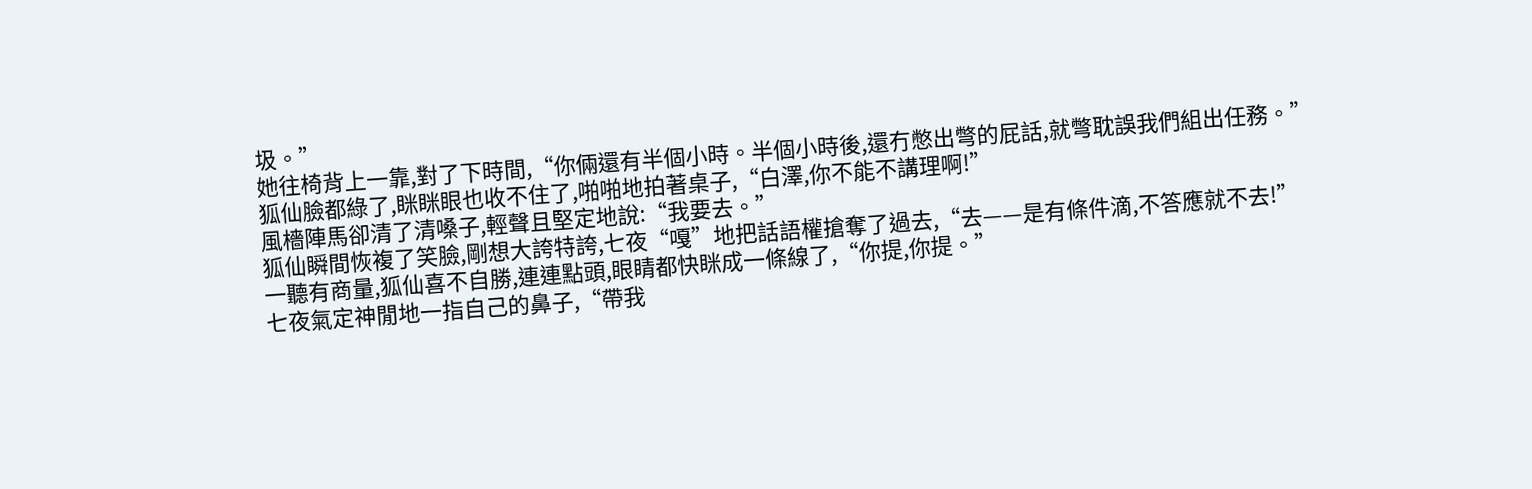圾。”
她往椅背上一靠,對了下時間,“你倆還有半個小時。半個小時後,還冇憋出彆的屁話,就彆耽誤我們組出任務。”
狐仙臉都綠了,眯眯眼也收不住了,啪啪地拍著桌子,“白澤,你不能不講理啊!”
風檣陣馬卻清了清嗓子,輕聲且堅定地說:“我要去。”
狐仙瞬間恢複了笑臉,剛想大誇特誇,七夜“嘎”地把話語權搶奪了過去,“去——是有條件滴,不答應就不去!”
一聽有商量,狐仙喜不自勝,連連點頭,眼睛都快眯成一條線了,“你提,你提。”
七夜氣定神閒地一指自己的鼻子,“帶我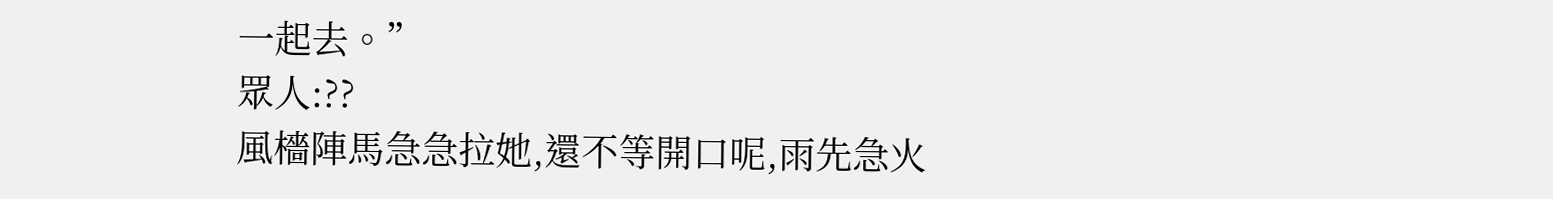一起去。”
眾人:??
風檣陣馬急急拉她,還不等開口呢,雨先急火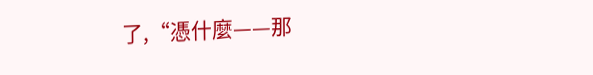了,“憑什麼——那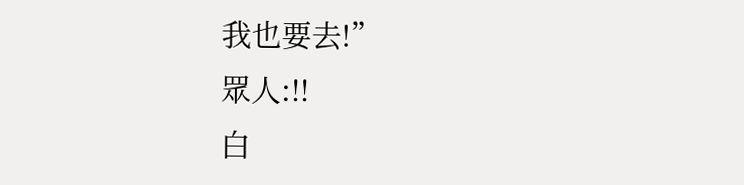我也要去!”
眾人:!!
白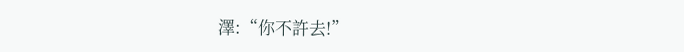澤:“你不許去!”